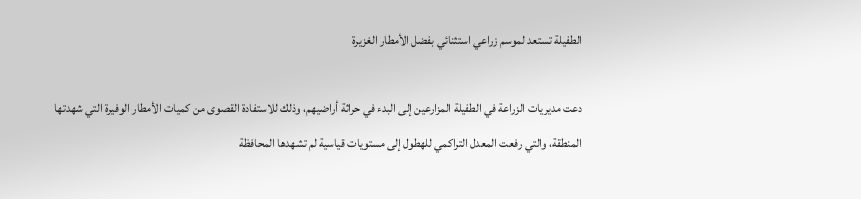الطفيلة تستعد لموسم زراعي استثنائي بفضل الأمطار الغزيرة

دعت مديريات الزراعة في الطفيلة المزارعين إلى البدء في حراثة أراضيهم، وذلك للاستفادة القصوى من كميات الأمطار الوفيرة التي شهدتها المنطقة، والتي رفعت المعدل التراكمي للهطول إلى مستويات قياسية لم تشهدها المحافظة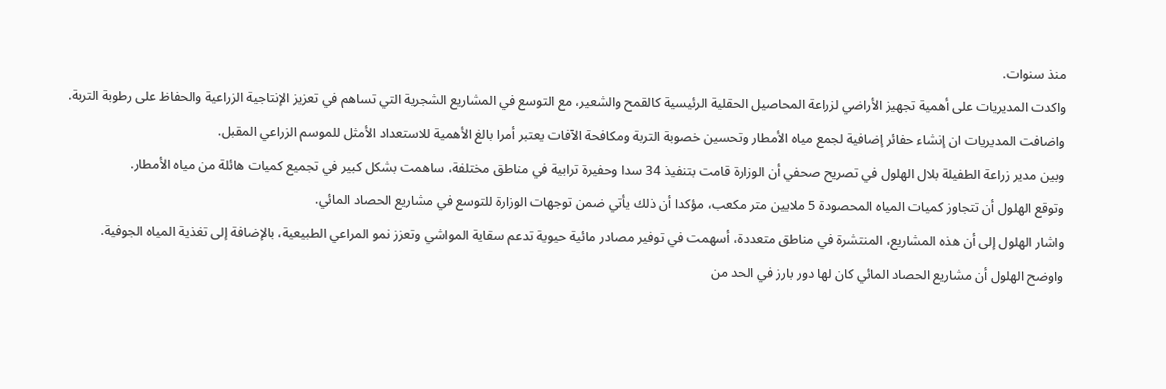منذ سنوات.
واكدت المديريات على أهمية تجهيز الأراضي لزراعة المحاصيل الحقلية الرئيسية كالقمح والشعير، مع التوسع في المشاريع الشجرية التي تساهم في تعزيز الإنتاجية الزراعية والحفاظ على رطوبة التربة.
واضافت المديريات ان إنشاء حفائر إضافية لجمع مياه الأمطار وتحسين خصوبة التربة ومكافحة الآفات يعتبر أمرا بالغ الأهمية للاستعداد الأمثل للموسم الزراعي المقبل.
وبين مدير زراعة الطفيلة بلال الهلول في تصريح صحفي أن الوزارة قامت بتنفيذ 34 سدا وحفيرة ترابية في مناطق مختلفة، ساهمت بشكل كبير في تجميع كميات هائلة من مياه الأمطار.
وتوقع الهلول أن تتجاوز كميات المياه المحصودة 5 ملايين متر مكعب، مؤكدا أن ذلك يأتي ضمن توجهات الوزارة للتوسع في مشاريع الحصاد المائي.
واشار الهلول إلى أن هذه المشاريع، المنتشرة في مناطق متعددة، أسهمت في توفير مصادر مائية حيوية تدعم سقاية المواشي وتعزز نمو المراعي الطبيعية، بالإضافة إلى تغذية المياه الجوفية.
واوضح الهلول أن مشاريع الحصاد المائي كان لها دور بارز في الحد من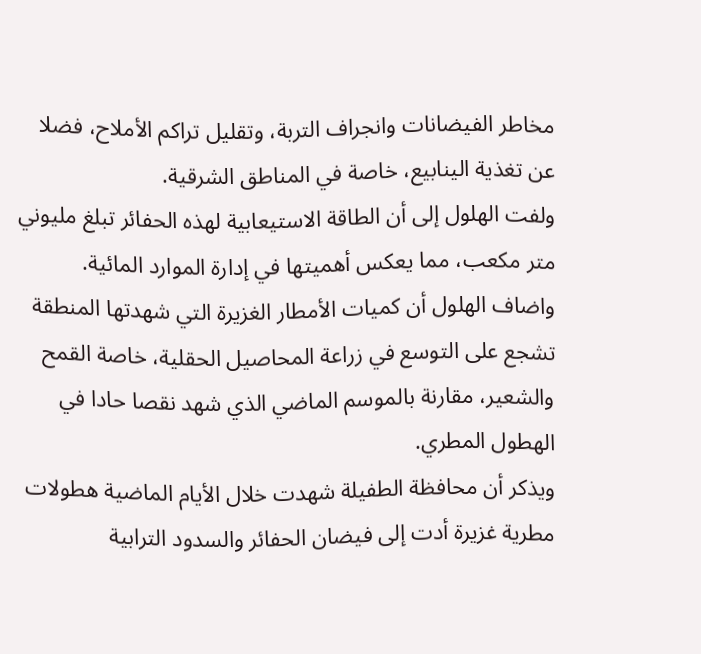مخاطر الفيضانات وانجراف التربة، وتقليل تراكم الأملاح، فضلا عن تغذية الينابيع، خاصة في المناطق الشرقية.
ولفت الهلول إلى أن الطاقة الاستيعابية لهذه الحفائر تبلغ مليوني متر مكعب، مما يعكس أهميتها في إدارة الموارد المائية.
واضاف الهلول أن كميات الأمطار الغزيرة التي شهدتها المنطقة تشجع على التوسع في زراعة المحاصيل الحقلية، خاصة القمح والشعير، مقارنة بالموسم الماضي الذي شهد نقصا حادا في الهطول المطري.
ويذكر أن محافظة الطفيلة شهدت خلال الأيام الماضية هطولات مطرية غزيرة أدت إلى فيضان الحفائر والسدود الترابية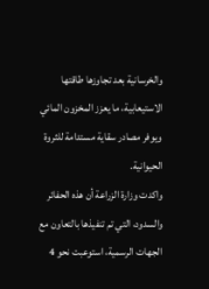والخرسانية بعد تجاوزها طاقتها الاستيعابية، ما يعزز المخزون المائي ويوفر مصادر سقاية مستدامة للثروة الحيوانية.
واكدت وزارة الزراعة أن هذه الحفائر والسدود، التي تم تنفيذها بالتعاون مع الجهات الرسمية، استوعبت نحو 4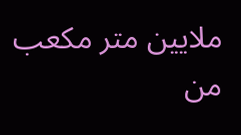ملايين متر مكعب من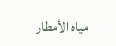مياه الأمطار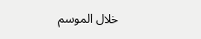خلال الموسم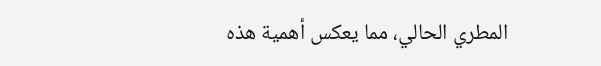المطري الحالي، مما يعكس أهمية هذه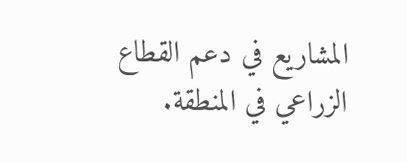المشاريع في دعم القطاع الزراعي في المنطقة.